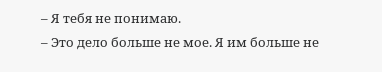– Я тебя не понимаю.
– Это дело больше не мое. Я им больше не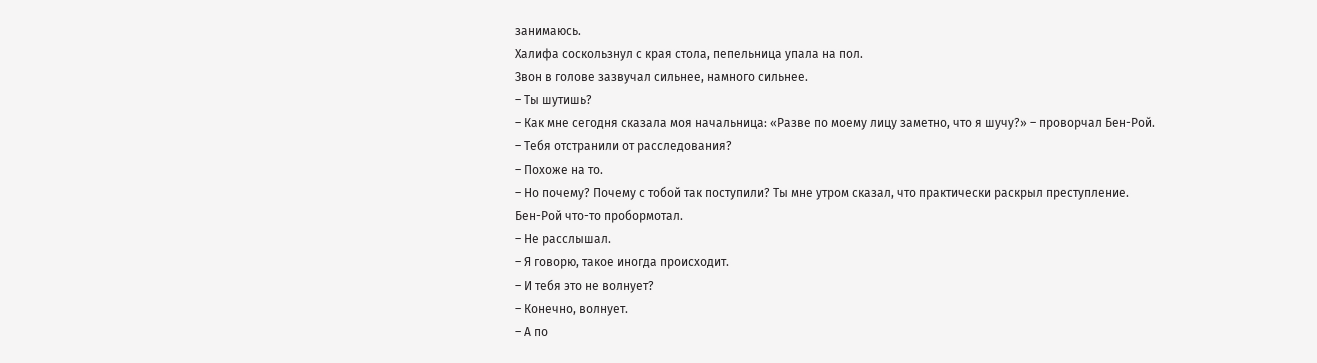занимаюсь.
Халифа соскользнул с края стола, пепельница упала на пол.
Звон в голове зазвучал сильнее, намного сильнее.
– Ты шутишь?
– Как мне сегодня сказала моя начальница: «Разве по моему лицу заметно, что я шучу?» – проворчал Бен-Рой.
– Тебя отстранили от расследования?
– Похоже на то.
– Но почему? Почему с тобой так поступили? Ты мне утром сказал, что практически раскрыл преступление.
Бен-Рой что-то пробормотал.
– Не расслышал.
– Я говорю, такое иногда происходит.
– И тебя это не волнует?
– Конечно, волнует.
– А по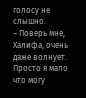голосу не слышно.
– Поверь мне, Халифа, очень даже волнует. Просто я мало что могу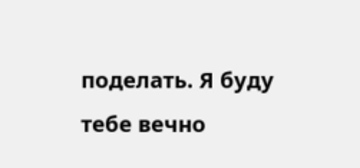поделать. Я буду тебе вечно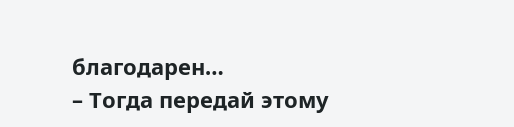благодарен…
– Тогда передай этому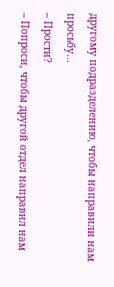другому подразделению, чтобы направили нам просьбу…
– Прости?
– Попроси, чтобы другой отдел направил нам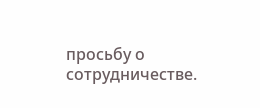просьбу о сотрудничестве.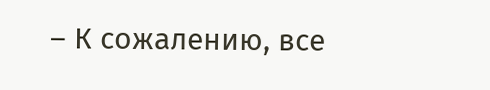– К сожалению, все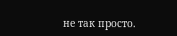не так просто.